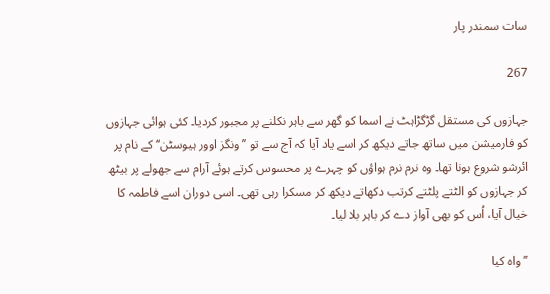سات سمندر پار

267

جہازوں کی مستقل گڑگڑاہٹ نے اسما کو گھر سے باہر نکلنے پر مجبور کردیا۔ کئی ہوائی جہازوں کو فارمیشن میں ساتھ جاتے دیکھ کر اسے یاد آیا کہ آج سے تو ’’ونگز اوور ہیوسٹن‘‘ کے نام پر ائرشو شروع ہونا تھا۔ وہ نرم نرم ہواؤں کو چہرے پر محسوس کرتے ہوئے آرام سے جھولے پر بیٹھ کر جہازوں کو الٹتے پلٹتے کرتب دکھاتے دیکھ کر مسکرا رہی تھی۔ اسی دوران اسے فاطمہ کا خیال آیا، اُس کو بھی آواز دے کر باہر بلا لیا۔

’’واہ کیا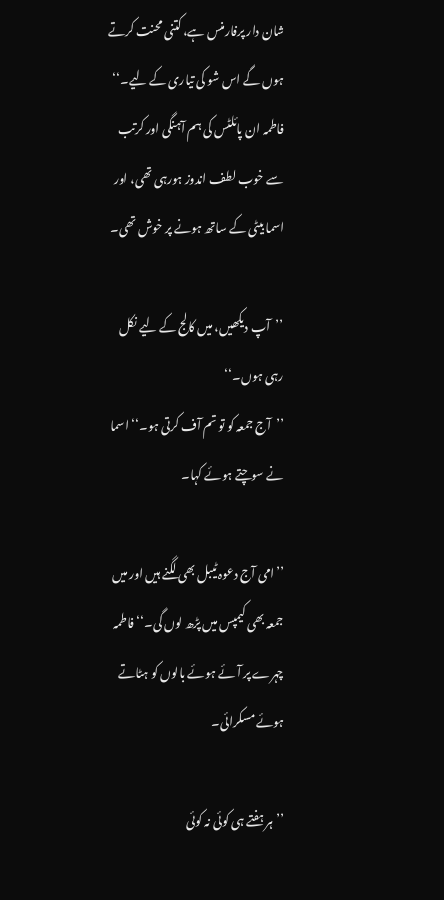شان دار پرفارمنس ہے، کتنی محنت کرتے ہوں گے اس شو کی تیاری کے لیے۔‘‘ فاطمہ ان پائلٹس کی ہم آہنگی اور کرتب سے خوب لطف اندوز ہورہی تھی، اور اسما بیٹی کے ساتھ ہونے پر خوش تھی۔

’’آپ دیکھیں، میں کالج کے لیے نکل رہی ہوں۔‘‘
’’آج جمعہ کو تو تم آف کرتی ہو۔‘‘ اسما نے سوچتے ہوئے کہا۔

’’امی آج دعوہ ٹیبل بھی لگنے ہیں اور میں جمعہ بھی کیمپس میں پڑھ لوں گی۔‘‘ فاطمہ چہرے پر آئے ہوئے بالوں کو ہٹاتے ہوئے مسکرائی۔

’’ہر ہفتے ہی کوئی نہ کوئی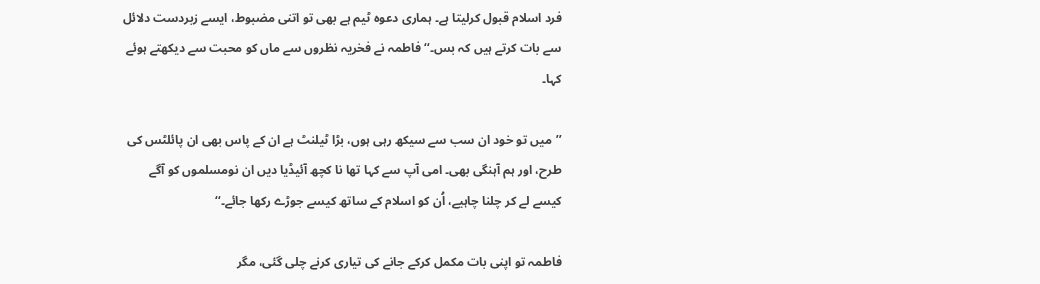فرد اسلام قبول کرلیتا ہے۔ ہماری دعوہ ٹیم ہے بھی تو اتنی مضبوط، ایسے زبردست دلائل سے بات کرتے ہیں کہ بس۔‘‘ فاطمہ نے فخریہ نظروں سے ماں کو محبت سے دیکھتے ہوئے کہا۔

’’میں تو خود ان سب سے سیکھ رہی ہوں، بڑا ٹیلنٹ ہے ان کے پاس بھی ان پائلٹس کی طرح، اور ہم آہنگی بھی۔ امی آپ سے کہا تھا نا کچھ آئیڈیا دیں ان نومسلموں کو آگے کیسے لے کر چلنا چاہیے، اُن کو اسلام کے ساتھ کیسے جوڑے رکھا جائے۔‘‘

فاطمہ تو اپنی بات مکمل کرکے جانے کی تیاری کرنے چلی گئی، مگر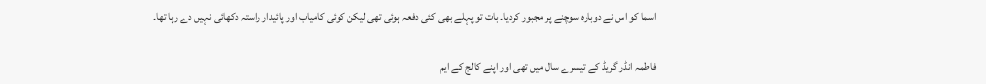اسما کو اس نے دوبارہ سوچنے پر مجبور کردیا۔ بات تو پہلے بھی کئی دفعہ ہوئی تھی لیکن کوئی کامیاب اور پائیدار راستہ دکھائی نہیں دے رہا تھا۔

فاطمہ انڈر گریڈ کے تیسرے سال میں تھی اور اپنے کالج کے ایم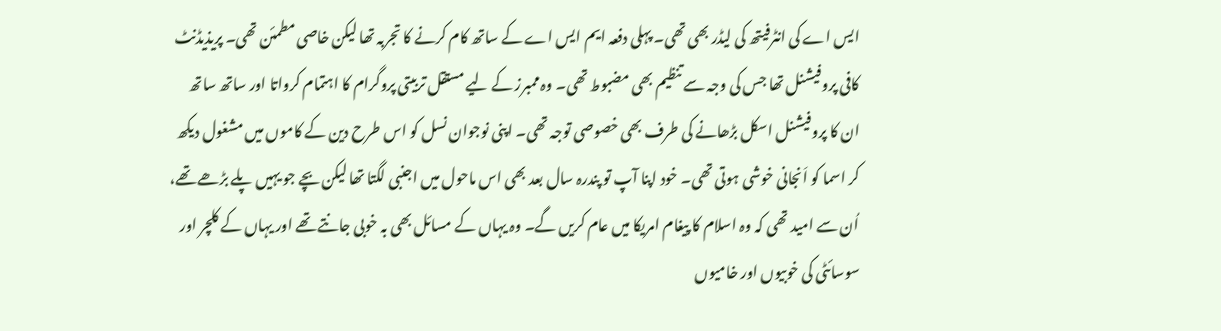ایس اے کی انٹرفیتھ کی لیڈر بھی تھی۔ پہلی دفعہ ایم ایس اے کے ساتھ کام کرنے کا تجربہ تھا لیکن خاصی مطمئن تھی۔ پریذیڈنٹ کافی پروفیشنل تھا جس کی وجہ سے تنظیم بھی مضبوط تھی۔ وہ ممبرز کے لیے مستقل تربیتی پروگرام کا اہتمام کرواتا اور ساتھ ساتھ ان کا پروفیشنل اسکل بڑھانے کی طرف بھی خصوصی توجہ تھی۔ اپنی نوجوان نسل کو اس طرح دین کے کاموں میں مشغول دیکھ کر اسما کو اَنجانی خوشی ہوتی تھی۔ خود اپنا آپ تو پندرہ سال بعد بھی اس ماحول میں اجنبی لگتا تھا لیکن بچے جو یہیں پلے بڑھے تھے، اُن سے امید تھی کہ وہ اسلام کا پیغام امریکا میں عام کریں گے۔ وہ یہاں کے مسائل بھی بہ خوبی جانتے تھے اور یہاں کے کلچر اور سوسائٹی کی خوبیوں اور خامیوں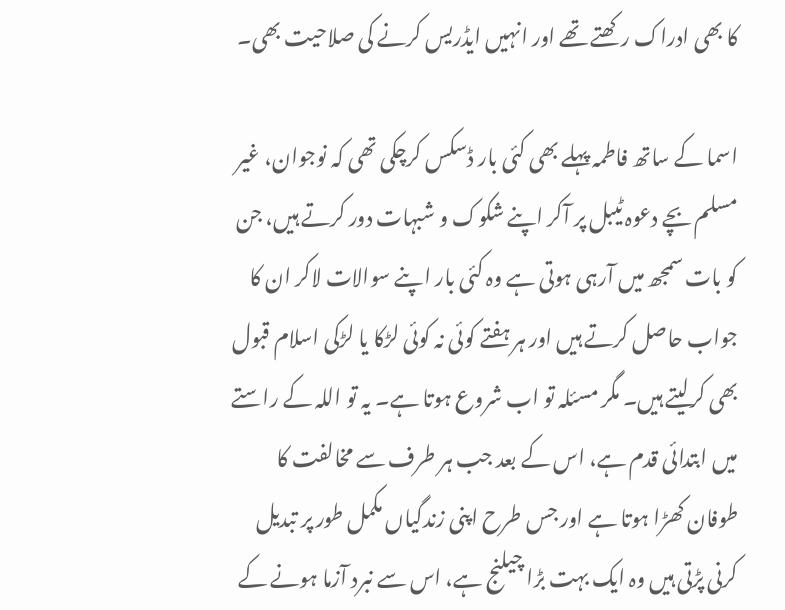کا بھی ادراک رکھتے تھے اور انہیں ایڈریس کرنے کی صلاحیت بھی۔

اسما کے ساتھ فاطمہ پہلے بھی کئی بار ڈسکس کرچکی تھی کہ نوجوان، غیر مسلم بچے دعوہ ٹیبل پر آکر اپنے شکوک و شبہات دور کرتے ہیں، جن کو بات سمجھ میں آرہی ہوتی ہے وہ کئی بار اپنے سوالات لاکر ان کا جواب حاصل کرتے ہیں اور ہر ہفتے کوئی نہ کوئی لڑکا یا لڑکی اسلام قبول بھی کرلیتے ہیں۔ مگر مسئلہ تو اب شروع ہوتا ہے۔ یہ تو اللہ کے راستے میں ابتدائی قدم ہے، اس کے بعد جب ہر طرف سے مخالفت کا طوفان کھڑا ہوتا ہے اور جس طرح اپنی زندگیاں مکمل طور پر تبدیل کرنی پڑتی ہیں وہ ایک بہت بڑا چیلنج ہے، اس سے نبرد آزما ہونے کے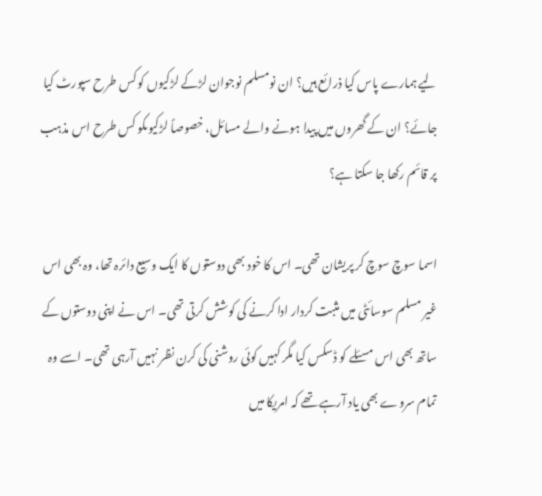لیے ہمارے پاس کیا ذرائع ہیں؟ ان نومسلم نوجوان لڑکے لڑکیوں کو کس طرح سپورٹ کیا جائے؟ ان کے گھروں میں پیدا ہونے والے مسائل، خصوصاً لڑکیوںکو کس طرح اس مذہب پر قائم رکھا جا سکتا ہے؟

اسما سوچ سوچ کر پریشان تھی۔ اس کا خود بھی دوستوں کا ایک وسیع دائرہ تھا، وہ بھی اس غیر مسلم سوسائٹی میں مثبت کردار ادا کرنے کی کوشش کرتی تھی۔ اس نے اپنی دوستوں کے ساتھ بھی اس مسئلے کو ڈسکس کیا مگر کہیں کوئی روشنی کی کرن نظر نہیں آرہی تھی۔ اسے وہ تمام سروے بھی یاد آرہے تھے کہ امریکا میں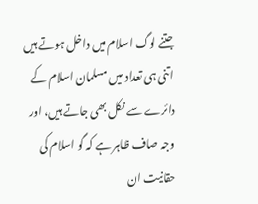جتنے لوگ اسلام میں داخل ہوتے ہیں اتنی ہی تعداد میں مسلمان اسلام کے دائرے سے نکل بھی جاتے ہیں، اور وجہ صاف ظاہر ہے کہ گو اسلام کی حقانیت ان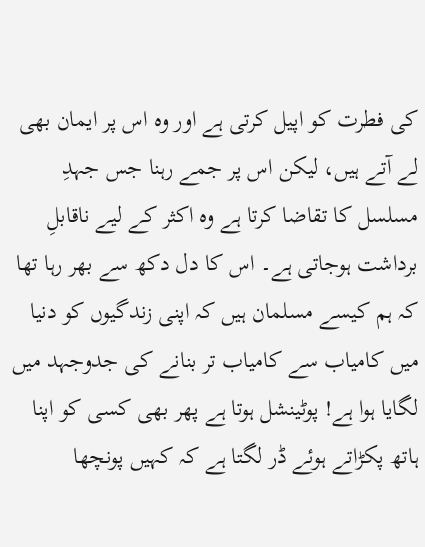کی فطرت کو اپیل کرتی ہے اور وہ اس پر ایمان بھی لے آتے ہیں، لیکن اس پر جمے رہنا جس جہدِ مسلسل کا تقاضا کرتا ہے وہ اکثر کے لیے ناقابلِ برداشت ہوجاتی ہے۔ اس کا دل دکھ سے بھر رہا تھا کہ ہم کیسے مسلمان ہیں کہ اپنی زندگیوں کو دنیا میں کامیاب سے کامیاب تر بنانے کی جدوجہد میں لگایا ہوا ہے! پوٹینشل ہوتا ہے پھر بھی کسی کو اپنا ہاتھ پکڑاتے ہوئے ڈر لگتا ہے کہ کہیں پونچھا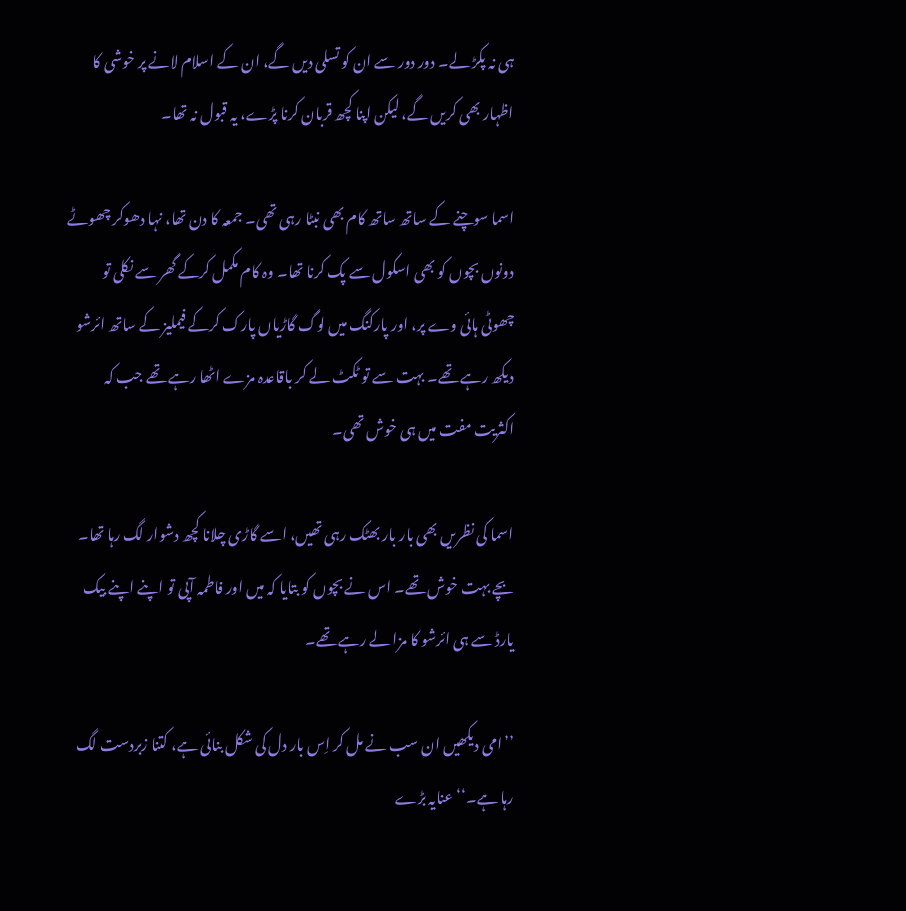ہی نہ پکڑ لے۔ دور دور سے ان کو تسلی دیں گے، ان کے اسلام لانے پر خوشی کا اظہار بھی کریں گے، لیکن اپنا کچھ قربان کرنا پڑے، یہ قبول نہ تھا۔

اسما سوچنے کے ساتھ ساتھ کام بھی نبٹا رہی تھی۔ جمعہ کا دن تھا، نہا دھوکر چھوٹے دونوں بچوں کو بھی اسکول سے پک کرنا تھا۔ وہ کام مکمل کرکے گھر سے نکلی تو چھوٹی ہائی وے پر، اور پارکنگ میں لوگ گاڑیاں پارک کرکے فیملیز کے ساتھ ائرشو دیکھ رہے تھے۔ بہت سے تو ٹکٹ لے کر باقاعدہ مزے اٹھا رہے تھے جب کہ اکثریت مفت میں ہی خوش تھی۔

اسما کی نظریں بھی بار بار بھٹک رہی تھیں، اسے گاڑی چلانا کچھ دشوار لگ رہا تھا۔ بچے بہت خوش تھے۔ اس نے بچوں کو بتایا کہ میں اور فاطمہ آپی تو اپنے اپنے بیک یارڈ سے ہی ائرشو کا مزا لے رہے تھے۔

’’امی دیکھیں ان سب نے مل کر اِس بار دل کی شکل بنائی ہے، کتنا زبردست لگ رہا ہے۔‘‘ عنایہ بڑے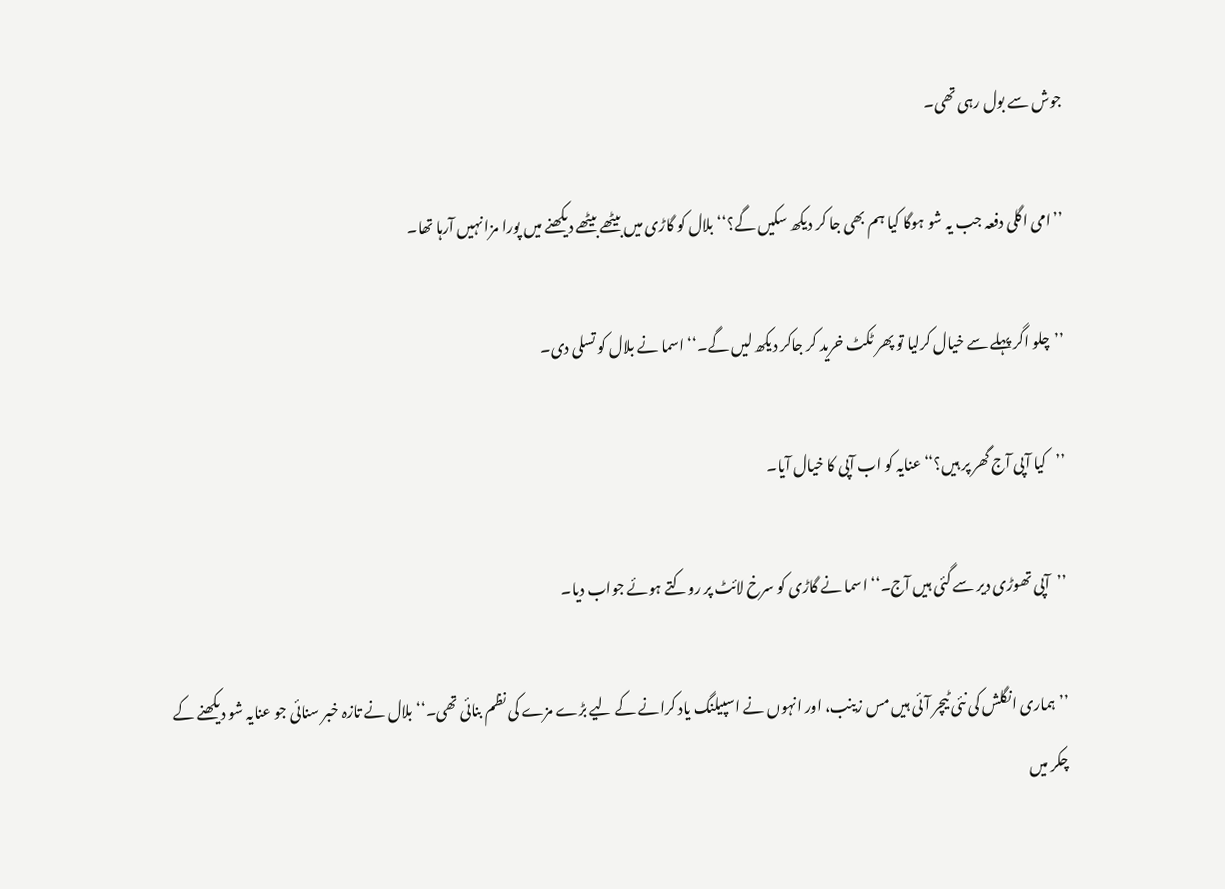جوش سے بول رہی تھی۔

’’امی اگلی دفعہ جب یہ شو ہوگا کیا ہم بھی جا کر دیکھ سکیں گے؟‘‘ بلال کو گاڑی میں بیٹھے بیٹھے دیکھنے میں پورا مزا نہیں آرہا تھا۔

’’چلو اگر پہلے سے خیال کرلیا تو پھر ٹکٹ خرید کر جاکر دیکھ لیں گے۔‘‘ اسما نے بلال کو تسلی دی۔

’’کیا آپی آج گھر پر ہیں؟‘‘ عنایہ کو اب آپی کا خیال آیا۔

’’آپی تھوڑی دیر سے گئی ہیں آج۔‘‘ اسما نے گاڑی کو سرخ لائٹ پر روکتے ہوئے جواب دیا۔

’’ہماری انگلش کی نئی ٹیچر آئی ہیں مس زینب، اور انہوں نے اسپیلنگ یاد کرانے کے لیے بڑے مزے کی نظم بنائی تھی۔‘‘ بلال نے تازہ خبر سنائی جو عنایہ شو دیکھنے کے چکر میں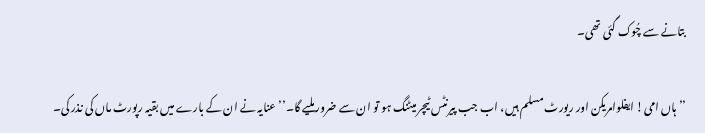بتانے سے چُوک گئی تھی۔

’’ہاں امی! ایفلوامریکن اور ریورٹ مسلم ہیں، اب جب پیرنٹس ٹیچر میٹنگ ہو تو ان سے ضرور ملیے گا۔’’ عنایہ نے ان کے بارے میں بقیہ رپورٹ ماں کی نذر کی۔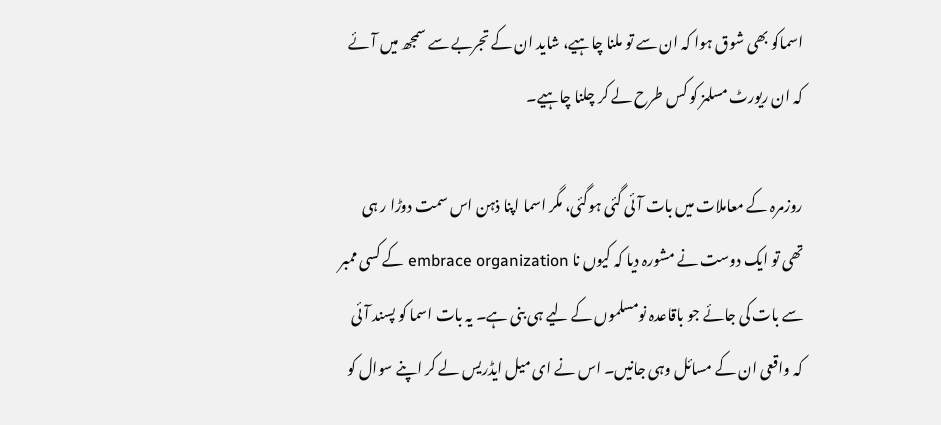اسماکو بھی شوق ہوا کہ ان سے تو ملنا چاہیے، شاید ان کے تجربے سے سمجھ میں آئے کہ ان ریورٹ مسلمز کو کس طرح لے کر چلنا چاہیے۔

روزمرہ کے معاملات میں بات آئی گئی ہوگئی، مگر اسما اپنا ذہن اس سمت دوڑا ر ہی تھی تو ایک دوست نے مشورہ دیا کہ کیوں نا embrace organization کے کسی ممبر سے بات کی جائے جو باقاعدہ نومسلموں کے لیے ہی بنی ہے۔ یہ بات اسما کو پسند آئی کہ واقعی ان کے مسائل وہی جانیں۔ اس نے ای میل ایڈریس لے کر اپنے سوال کو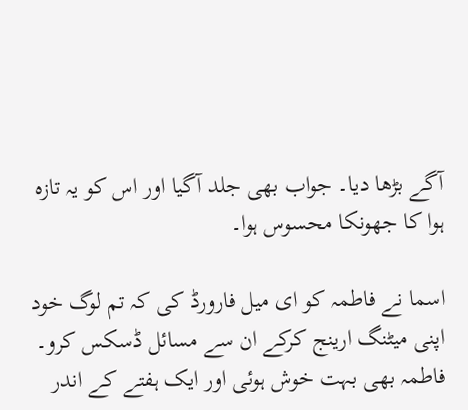آگے بڑھا دیا۔ جواب بھی جلد آگیا اور اس کو یہ تازہ ہوا کا جھونکا محسوس ہوا۔

اسما نے فاطمہ کو ای میل فارورڈ کی کہ تم لوگ خود اپنی میٹنگ ارینج کرکے ان سے مسائل ڈسکس کرو۔ فاطمہ بھی بہت خوش ہوئی اور ایک ہفتے کے اندر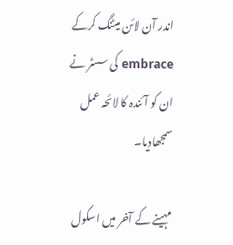اندر آن لائن میٹنگ کرکے embrace کی سسٹر نے ان کو آئندہ کا لائحہ عمل سمجھادیا۔

مہینے کے آخر میں اسکول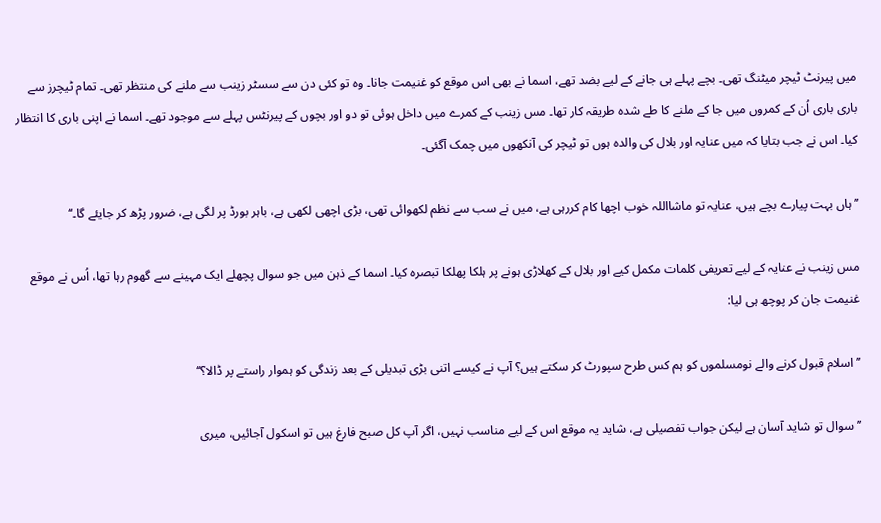میں پیرنٹ ٹیچر میٹنگ تھی۔ بچے پہلے ہی جانے کے لیے بضد تھے، اسما نے بھی اس موقع کو غنیمت جانا۔ وہ تو کئی دن سے سسٹر زینب سے ملنے کی منتظر تھی۔ تمام ٹیچرز سے باری باری اُن کے کمروں میں جا کے ملنے کا طے شدہ طریقہ کار تھا۔ مس زینب کے کمرے میں داخل ہوئی تو دو اور بچوں کے پیرنٹس پہلے سے موجود تھے۔ اسما نے اپنی باری کا انتظار کیا۔ اس نے جب بتایا کہ میں عنایہ اور بلال کی والدہ ہوں تو ٹیچر کی آنکھوں میں چمک آگئی۔

’’ہاں بہت پیارے بچے ہیں، عنایہ تو ماشااللہ خوب اچھا کام کررہی ہے، میں نے سب سے نظم لکھوائی تھی، بڑی اچھی لکھی ہے، باہر بورڈ پر لگی ہے، ضرور پڑھ کر جایئے گا۔‘‘

مس زینب نے عنایہ کے لیے تعریفی کلمات مکمل کیے اور بلال کے کھلاڑی ہونے پر ہلکا پھلکا تبصرہ کیا۔ اسما کے ذہن میں جو سوال پچھلے ایک مہینے سے گھوم رہا تھا، اُس نے موقع غنیمت جان کر پوچھ ہی لیا:

’’ اسلام قبول کرنے والے نومسلموں کو ہم کس طرح سپورٹ کر سکتے ہیں؟ آپ نے کیسے اتنی بڑی تبدیلی کے بعد زندگی کو ہموار راستے پر ڈالا؟‘‘

’’سوال تو شاید آسان ہے لیکن جواب تفصیلی ہے، شاید یہ موقع اس کے لیے مناسب نہیں، اگر آپ کل صبح فارغ ہیں تو اسکول آجائیں، میری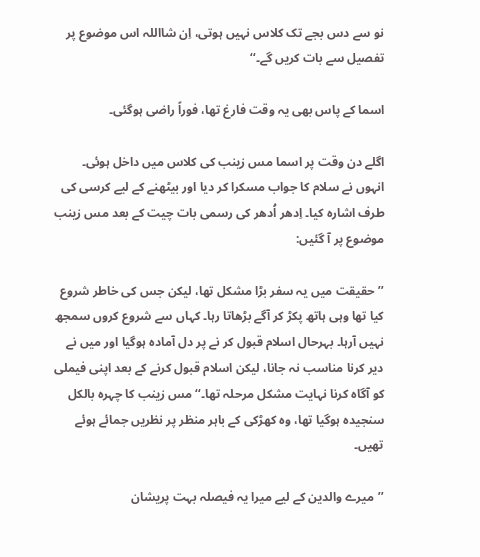نو سے دس بجے تک کلاس نہیں ہوتی، اِن شااللہ اس موضوع پر تفصیل سے بات کریں گے۔‘‘

اسما کے پاس بھی یہ وقت فارغ تھا، فوراً راضی ہوگئی۔

اگلے دن وقت پر اسما مس زینب کی کلاس میں داخل ہوئی۔ انہوں نے سلام کا جواب مسکرا کر دیا اور بیٹھنے کے لیے کرسی کی طرف اشارہ کیا۔ اِدھر اُدھر کی رسمی بات چیت کے بعد مس زینب موضوع پر آ گئیں:

’’حقیقت میں یہ سفر بڑا مشکل تھا، لیکن جس کی خاطر شروع کیا تھا وہی ہاتھ پکڑ کر آگے بڑھاتا رہا۔ کہاں سے شروع کروں سمجھ نہیں آرہا۔ بہرحال اسلام قبول کر نے پر دل آمادہ ہوگیا اور میں نے دیر کرنا مناسب نہ جانا، لیکن اسلام قبول کرنے کے بعد اپنی فیملی کو آگاہ کرنا نہایت مشکل مرحلہ تھا۔‘‘ مس زینب کا چہرہ بالکل سنجیدہ ہوگیا تھا، وہ کھڑکی کے باہر منظر پر نظریں جمائے ہوئے تھیں۔

’’میرے والدین کے لیے میرا یہ فیصلہ بہت پریشان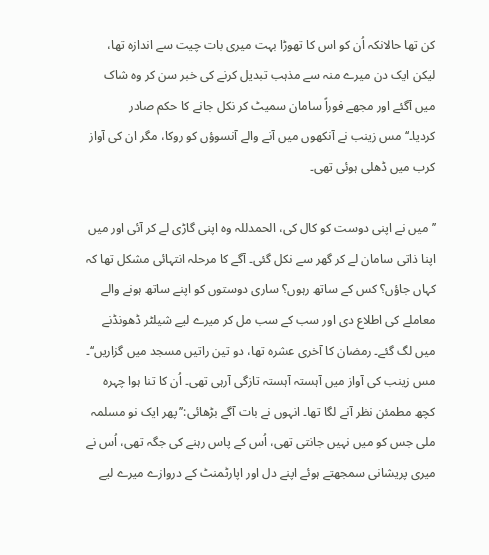کن تھا حالانکہ اُن کو اس کا تھوڑا بہت میری بات چیت سے اندازہ تھا، لیکن ایک دن میرے منہ سے مذہب تبدیل کرنے کی خبر سن کر وہ شاک میں آگئے اور مجھے فوراً سامان سمیٹ کر نکل جانے کا حکم صادر کردیا۔‘‘مس زینب نے آنکھوں میں آنے والے آنسوؤں کو روکا، مگر ان کی آواز کرب میں ڈھلی ہوئی تھی۔

’’میں نے اپنی دوست کو کال کی، الحمدللہ وہ اپنی گاڑی لے کر آئی اور میں اپنا ذاتی سامان لے کر گھر سے نکل گئی۔ آگے کا مرحلہ انتہائی مشکل تھا کہ کہاں جاؤں؟ کس کے ساتھ رہوں؟ ساری دوستوں کو اپنے ساتھ ہونے والے معاملے کی اطلاع دی اور سب کے سب مل کر میرے لیے شیلٹر ڈھونڈنے میں لگ گئے۔ رمضان کا آخری عشرہ تھا، دو تین راتیں مسجد میں گزاریں‘‘۔ مس زینب کی آواز میں آہستہ آہستہ تازگی آرہی تھی۔ اُن کا تنا ہوا چہرہ کچھ مطمئن نظر آنے لگا تھا۔ انہوں نے بات آگے بڑھائی:’’پھر ایک نو مسلمہ ملی جس کو میں نہیں جانتی تھی، اُس کے پاس رہنے کی جگہ تھی، اُس نے میری پریشانی سمجھتے ہوئے اپنے دل اور اپارٹمنٹ کے دروازے میرے لیے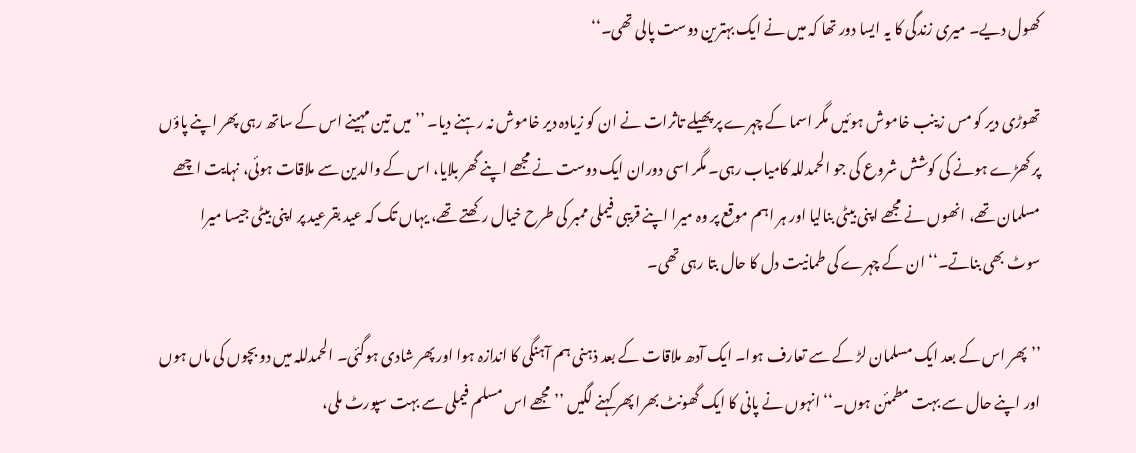کھول دیے۔ میری زندگی کا یہ ایسا دور تھا کہ میں نے ایک بہترین دوست پالی تھی۔‘‘

تھوڑی دیر کو مس زینب خاموش ہوئیں مگر اسما کے چہرے پر پھیلے تاثرات نے ان کو زیادہ دیر خاموش نہ رہنے دیا۔ ’’میں تین مہینے اس کے ساتھ رہی پھر اپنے پاؤں پر کھڑے ہونے کی کوشش شروع کی جو الحمدللہ کامیاب رہی۔ مگر اسی دوران ایک دوست نے مجھے اپنے گھر بلایا، اس کے والدین سے ملاقات ہوئی، نہایت اچھے مسلمان تھے، انھوں نے مجھے اپنی بیٹی بنالیا اور ہر اہم موقع پر وہ میرا اپنے قریبی فیملی ممبر کی طرح خیال رکھتے تھے، یہاں تک کہ عید بقرعید پر اپنی بیٹی جیسا میرا سوٹ بھی بناتے۔‘‘ ان کے چہرے کی طمانیت دل کا حال بتا رہی تھی۔

’’پھر اس کے بعد ایک مسلمان لڑ کے سے تعارف ہوا۔ ایک آدھ ملاقات کے بعد ذہنی ہم آہنگی کا اندازہ ہوا اور پھر شادی ہوگئی۔ الحمدللہ میں دو بچوں کی ماں ہوں اور اپنے حال سے بہت مطمئن ہوں۔‘‘ انہوں نے پانی کا ایک گھونٹ بھرا پھر کہنے لگیں ’’مجھے اس مسلم فیملی سے بہت سپورٹ ملی،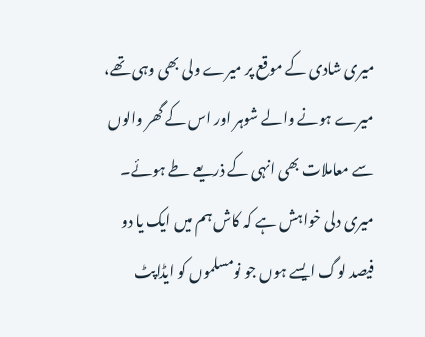میری شادی کے موقع پر میرے ولی بھی وہی تھے، میرے ہونے والے شوہر اور اس کے گھر والوں سے معاملات بھی انہی کے ذریعے طے ہوئے۔ میری دلی خواہش ہے کہ کاش ہم میں ایک یا دو فیصد لوگ ایسے ہوں جو نومسلموں کو ایڈاپٹ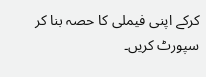کرکے اپنی فیملی کا حصہ بنا کر سپورٹ کریں۔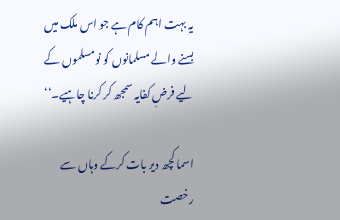یہ بہت اہم کام ہے جو اس ملک میں بسنے والے مسلمانوں کو نومسلموں کے لیے فرضِ کفایہ سمجھ کر کرنا چاہیے۔‘‘

اسما کچھ دیر بات کرکے وہاں سے رخصت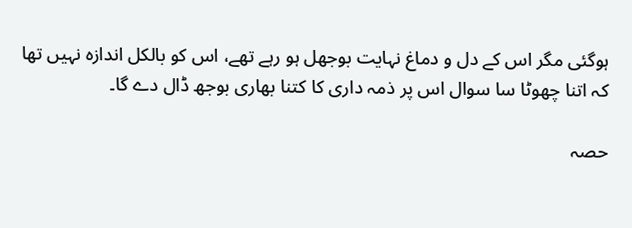ہوگئی مگر اس کے دل و دماغ نہایت بوجھل ہو رہے تھے، اس کو بالکل اندازہ نہیں تھا کہ اتنا چھوٹا سا سوال اس پر ذمہ داری کا کتنا بھاری بوجھ ڈال دے گا۔

حصہ